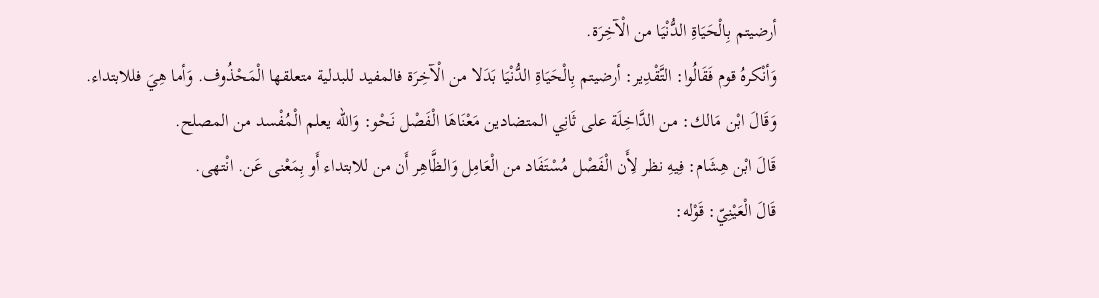أرضيتم بِالْحَيَاةِ الدُّنْيَا من الْآخِرَة.
وَأنْكرهُ قوم فَقَالُوا: التَّقْدِير: أرضيتم بِالْحَيَاةِ الدُّنْيَا بَدَلا من الْآخِرَة فالمفيد للبدلية متعلقها الْمَحْذُوف. وَأما هِيَ فللابتداء.
وَقَالَ ابْن مَالك: من الدَّاخِلَة على ثَانِي المتضادين مَعْنَاهَا الْفَصْل نَحْو: وَالله يعلم الْمُفْسد من المصلح.
قَالَ ابْن هِشَام: فِيهِ نظر لِأَن الْفَصْل مُسْتَفَاد من الْعَامِل وَالظَّاهِر أَن من للابتداء أَو بِمَعْنى عَن. انْتهى.
قَالَ الْعَيْنِيّ: قَوْله: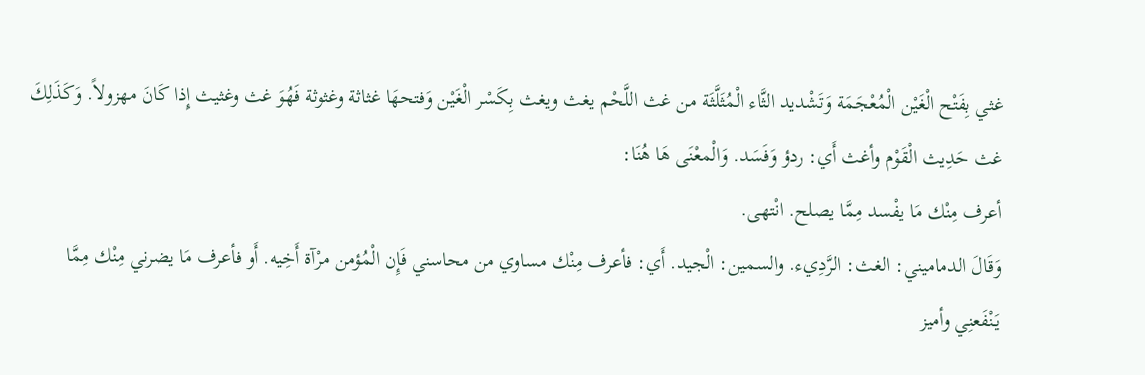غثي بِفَتْح الْغَيْن الْمُعْجَمَة وَتَشْديد الثَّاء الْمُثَلَّثَة من غث اللَّحْم يغث ويغث بِكَسْر الْغَيْن وَفتحهَا غثاثة وغثوثة فَهُوَ غث وغثيث إِذا كَانَ مهزولاً. وَكَذَلِكَ غث حَدِيث الْقَوْم وأغث أَي: ردؤ وَفَسَد. وَالْمعْنَى هَا هُنَا:
أعرف مِنْك مَا يفْسد مِمَّا يصلح. انْتهى.
وَقَالَ الدماميني: الغث: الرَّدِيء. والسمين: الْجيد. أَي: فأعرف مِنْك مساوي من محاسني فَإِن الْمُؤمن مرْآة أَخِيه. أَو فأعرف مَا يضرني مِنْك مِمَّا يَنْفَعنِي وأميز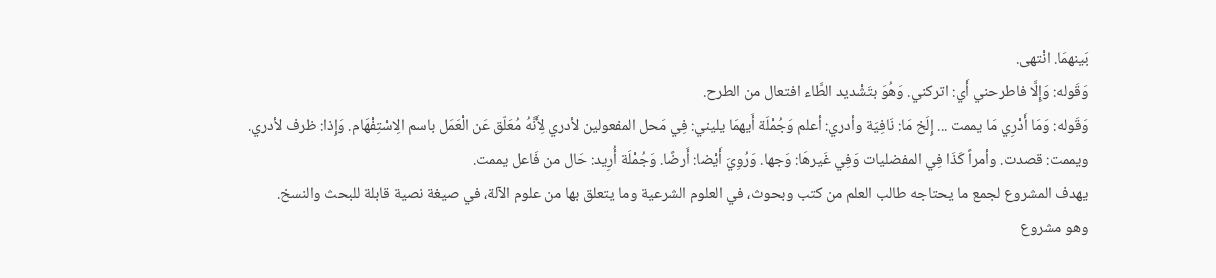بَينهمَا. انْتهى.
وَقَوله: وَإِلَّا فاطرحني أَي: اتركني. وَهُوَ بتَشْديد الطَّاء افتعال من الطرح.
وَقَوله: وَمَا أَدْرِي مَا يممت ... إِلَخ مَا: نَافِيَة وأدري: أعلم وَجُمْلَة أَيهمَا يليني: فِي مَحل المفعولين لأدري لِأَنَّهُ مُعَلّق عَن الْعَمَل باسم الِاسْتِفْهَام. وَإِذا: ظرف لأدري.
ويممت: قصدت. وأمراً كَذَا فِي المفضليات وَفِي غَيرهَا: وَجها. وَرُوِيَ أَيْضا: أَرضًا. وَجُمْلَة أُرِيد: حَال من فَاعل يممت.
يهدف المشروع لجمع ما يحتاجه طالب العلم من كتب وبحوث، في العلوم الشرعية وما يتعلق بها من علوم الآلة، في صيغة نصية قابلة للبحث والنسخ.
وهو مشروع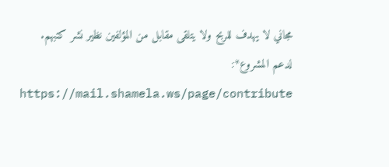مجاني لا يهدف للربح ولا يتلقى مقابل من المؤلفين نظير نشر كتبهم.
لدعم المشروع*: https://mail.shamela.ws/page/contribute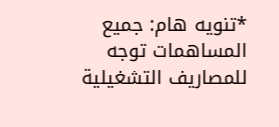*تنويه هام: جميع المساهمات توجه للمصاريف التشغيلية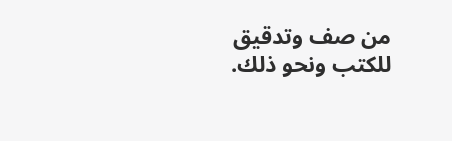من صف وتدقيق للكتب ونحو ذلك.